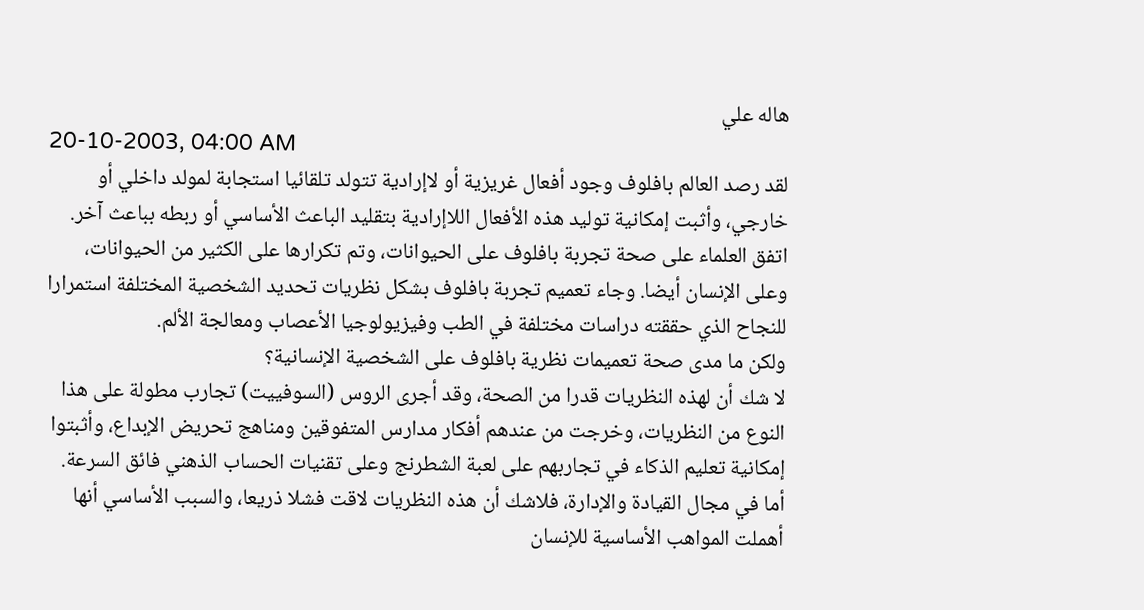هاله علي
20-10-2003, 04:00 AM
لقد رصد العالم بافلوف وجود أفعال غريزية أو لاإرادية تتولد تلقائيا استجابة لمولد داخلي أو خارجي، وأثبت إمكانية توليد هذه الأفعال اللاإرادية بتقليد الباعث الأساسي أو ربطه بباعث آخر.
اتفق العلماء على صحة تجربة بافلوف على الحيوانات، وتم تكرارها على الكثير من الحيوانات، وعلى الإنسان أيضا. وجاء تعميم تجربة بافلوف بشكل نظريات تحديد الشخصية المختلفة استمرارا للنجاح الذي حققته دراسات مختلفة في الطب وفيزيولوجيا الأعصاب ومعالجة الألم.
ولكن ما مدى صحة تعميمات نظرية بافلوف على الشخصية الإنسانية؟
لا شك أن لهذه النظريات قدرا من الصحة، وقد أجرى الروس (السوفييت) تجارب مطولة على هذا النوع من النظريات، وخرجت من عندهم أفكار مدارس المتفوقين ومناهج تحريض الإبداع، وأثبتوا إمكانية تعليم الذكاء في تجاربهم على لعبة الشطرنج وعلى تقنيات الحساب الذهني فائق السرعة.
أما في مجال القيادة والإدارة، فلاشك أن هذه النظريات لاقت فشلا ذريعا، والسبب الأساسي أنها أهملت المواهب الأساسية للإنسان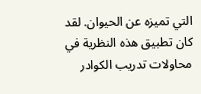التي تميزه عن الحيوان. لقد كان تطبيق هذه النظرية في محاولات تدريب الكوادر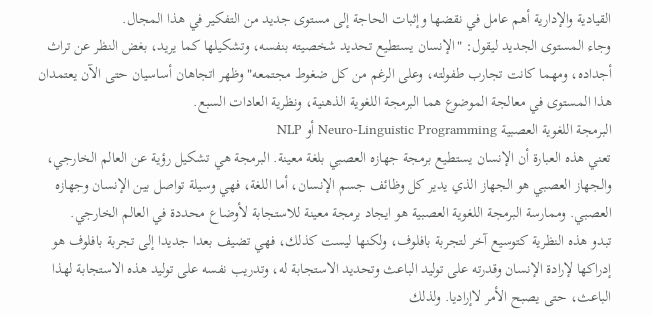القيادية والإدارية أهم عامل في نقضها وإثبات الحاجة إلى مستوى جديد من التفكير في هذا المجال.
وجاء المستوى الجديد ليقول: "الإنسان يستطيع تحديد شخصيته بنفسه، وتشكيلها كما يريد، بغض النظر عن تراث أجداده، ومهما كانت تجارب طفولته، وعلى الرغم من كل ضغوط مجتمعه" وظهر اتجاهان أساسيان حتى الآن يعتمدان هذا المستوى في معالجة الموضوع هما البرمجة اللغوية الذهنية، ونظرية العادات السبع.
البرمجة اللغوية العصبية Neuro-Linguistic Programming أو NLP
تعني هذه العبارة أن الإنسان يستطيع برمجة جهازه العصبي بلغة معينة. البرمجة هي تشكيل رؤية عن العالم الخارجي، والجهاز العصبي هو الجهاز الذي يدير كل وظائف جسم الإنسان، أما اللغة، فهي وسيلة تواصل بين الإنسان وجهازه العصبي. وممارسة البرمجة اللغوية العصبية هو ايجاد برمجة معينة للاستجابة لأوضاع محددة في العالم الخارجي.
تبدو هذه النظرية كتوسيع آخر لتجربة بافلوف، ولكنها ليست كذلك، فهي تضيف بعدا جديدا إلى تجربة بافلوف هو إدراكها لإرادة الإنسان وقدرته على توليد الباعث وتحديد الاستجابة له، وتدريب نفسه على توليد هذه الاستجابة لهذا الباعث، حتى يصبح الأمر لاإراديا. ولذلك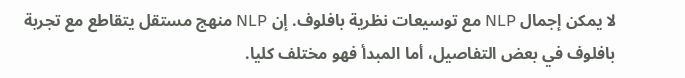لا يمكن إجمال NLP مع توسيعات نظرية بافلوف. إن NLP منهج مستقل يتقاطع مع تجربة بافلوف في بعض التفاصيل، أما المبدأ فهو مختلف كليا.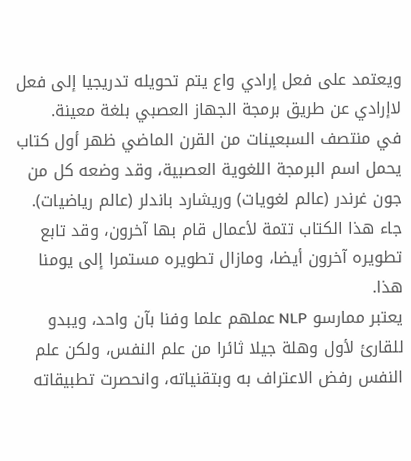ويعتمد على فعل إرادي واع يتم تحويله تدريجيا إلى فعل لاإرادي عن طريق برمجة الجهاز العصبي بلغة معينة.
في منتصف السبعينات من القرن الماضي ظهر أول كتاب يحمل اسم البرمجة اللغوية العصبية، وقد وضعه كل من جون غرندر (عالم لغويات) وريشارد باندلر (عالم رياضيات). جاء هذا الكتاب تتمة لأعمال قام بها آخرون، وقد تابع تطويره آخرون أيضا، ومازال تطويره مستمرا إلى يومنا هذا.
يعتبر ممارسو NLP عملهم علما وفنا بآن واحد، ويبدو للقارئ لأول وهلة جيلا ثائرا من علم النفس، ولكن علم النفس رفض الاعتراف به وبتقنياته، وانحصرت تطبيقاته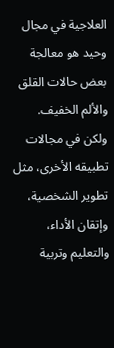العلاجية في مجال وحيد هو معالجة بعض حالات القلق والألم الخفيف.
ولكن في مجالات تطبيقه الأخرى، مثل تطوير الشخصية، وإتقان الأداء، والتعليم وتربية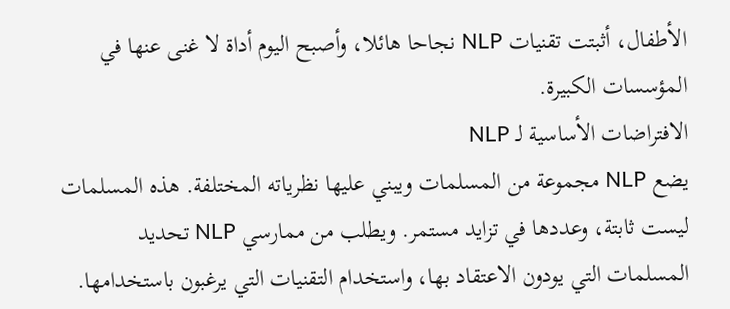الأطفال، أثبتت تقنيات NLP نجاحا هائلا، وأصبح اليوم أداة لا غنى عنها في المؤسسات الكبيرة.
الافتراضات الأساسية لـ NLP
يضع NLP مجموعة من المسلمات ويبني عليها نظرياته المختلفة. هذه المسلمات ليست ثابتة، وعددها في تزايد مستمر. ويطلب من ممارسي NLP تحديد المسلمات التي يودون الاعتقاد بها، واستخدام التقنيات التي يرغبون باستخدامها.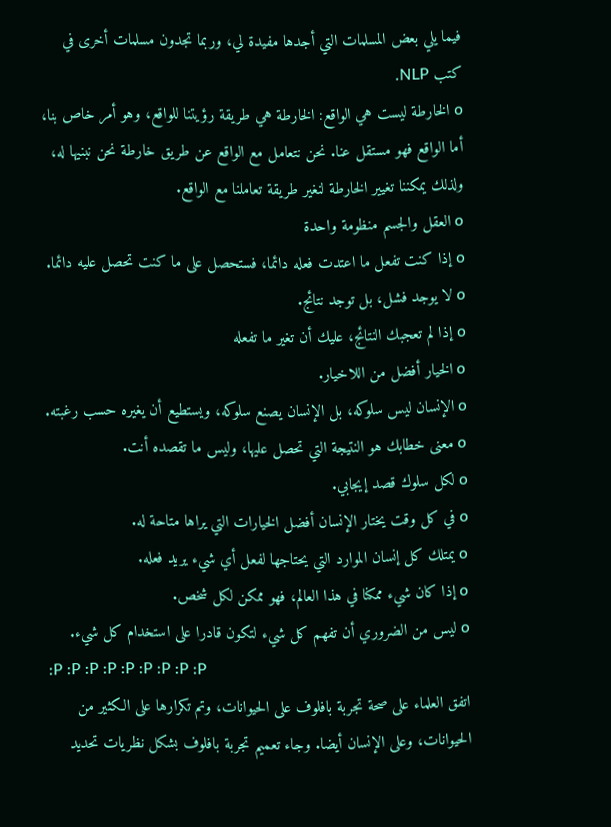فيما يلي بعض المسلمات التي أجدها مفيدة لي، وربما تجدون مسلمات أخرى في كتب NLP.
o الخارطة ليست هي الواقع: الخارطة هي طريقة رؤيتنا للواقع، وهو أمر خاص بنا، أما الواقع فهو مستقل عنا. نحن نتعامل مع الواقع عن طريق خارطة نحن نبنيها له، ولذلك يمكننا تغيير الخارطة لنغير طريقة تعاملنا مع الواقع.
o العقل والجسم منظومة واحدة
o إذا كنت تفعل ما اعتدت فعله دائما، فستحصل على ما كنت تحصل عليه دائما.
o لا يوجد فشل، بل توجد نتائج.
o إذا لم تعجبك النتائج، عليك أن تغير ما تفعله
o الخيار أفضل من اللاخيار.
o الإنسان ليس سلوكه، بل الإنسان يصنع سلوكه، ويستطيع أن يغيره حسب رغبته.
o معنى خطابك هو النتيجة التي تحصل عليها، وليس ما تقصده أنت.
o لكل سلوك قصد إيجابي.
o في كل وقت يختار الإنسان أفضل الخيارات التي يراها متاحة له.
o يمتلك كل إنسان الموارد التي يحتاجها لفعل أي شيء يريد فعله.
o إذا كان شيء ممكنا في هذا العالم، فهو ممكن لكل شخص.
o ليس من الضروري أن تفهم كل شيء لتكون قادرا على استخدام كل شيء.
:P :P :P :P :P :P :P :P :P
اتفق العلماء على صحة تجربة بافلوف على الحيوانات، وتم تكرارها على الكثير من الحيوانات، وعلى الإنسان أيضا. وجاء تعميم تجربة بافلوف بشكل نظريات تحديد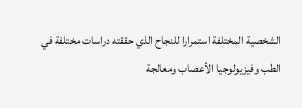الشخصية المختلفة استمرارا للنجاح الذي حققته دراسات مختلفة في الطب وفيزيولوجيا الأعصاب ومعالجة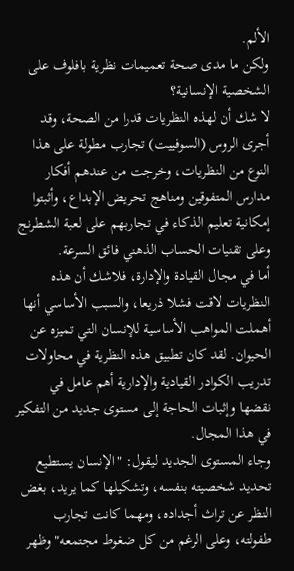الألم.
ولكن ما مدى صحة تعميمات نظرية بافلوف على الشخصية الإنسانية؟
لا شك أن لهذه النظريات قدرا من الصحة، وقد أجرى الروس (السوفييت) تجارب مطولة على هذا النوع من النظريات، وخرجت من عندهم أفكار مدارس المتفوقين ومناهج تحريض الإبداع، وأثبتوا إمكانية تعليم الذكاء في تجاربهم على لعبة الشطرنج وعلى تقنيات الحساب الذهني فائق السرعة.
أما في مجال القيادة والإدارة، فلاشك أن هذه النظريات لاقت فشلا ذريعا، والسبب الأساسي أنها أهملت المواهب الأساسية للإنسان التي تميزه عن الحيوان. لقد كان تطبيق هذه النظرية في محاولات تدريب الكوادر القيادية والإدارية أهم عامل في نقضها وإثبات الحاجة إلى مستوى جديد من التفكير في هذا المجال.
وجاء المستوى الجديد ليقول: "الإنسان يستطيع تحديد شخصيته بنفسه، وتشكيلها كما يريد، بغض النظر عن تراث أجداده، ومهما كانت تجارب طفولته، وعلى الرغم من كل ضغوط مجتمعه" وظهر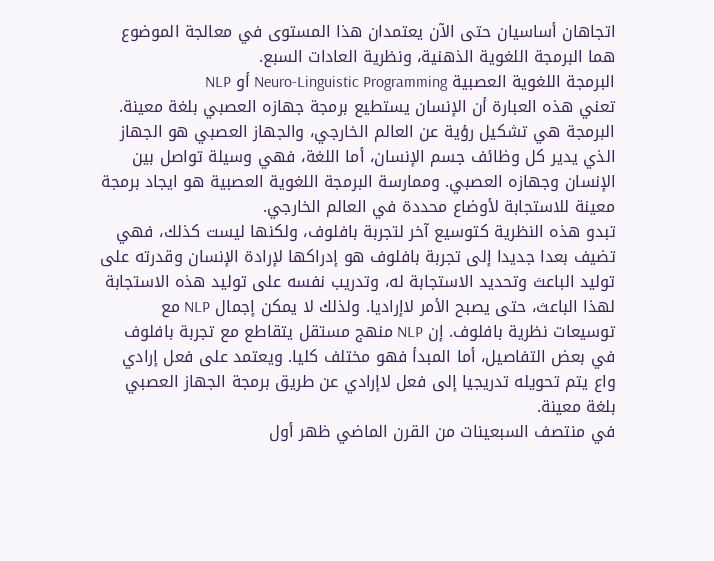اتجاهان أساسيان حتى الآن يعتمدان هذا المستوى في معالجة الموضوع هما البرمجة اللغوية الذهنية، ونظرية العادات السبع.
البرمجة اللغوية العصبية Neuro-Linguistic Programming أو NLP
تعني هذه العبارة أن الإنسان يستطيع برمجة جهازه العصبي بلغة معينة. البرمجة هي تشكيل رؤية عن العالم الخارجي، والجهاز العصبي هو الجهاز الذي يدير كل وظائف جسم الإنسان، أما اللغة، فهي وسيلة تواصل بين الإنسان وجهازه العصبي. وممارسة البرمجة اللغوية العصبية هو ايجاد برمجة معينة للاستجابة لأوضاع محددة في العالم الخارجي.
تبدو هذه النظرية كتوسيع آخر لتجربة بافلوف، ولكنها ليست كذلك، فهي تضيف بعدا جديدا إلى تجربة بافلوف هو إدراكها لإرادة الإنسان وقدرته على توليد الباعث وتحديد الاستجابة له، وتدريب نفسه على توليد هذه الاستجابة لهذا الباعث، حتى يصبح الأمر لاإراديا. ولذلك لا يمكن إجمال NLP مع توسيعات نظرية بافلوف. إن NLP منهج مستقل يتقاطع مع تجربة بافلوف في بعض التفاصيل، أما المبدأ فهو مختلف كليا. ويعتمد على فعل إرادي واع يتم تحويله تدريجيا إلى فعل لاإرادي عن طريق برمجة الجهاز العصبي بلغة معينة.
في منتصف السبعينات من القرن الماضي ظهر أول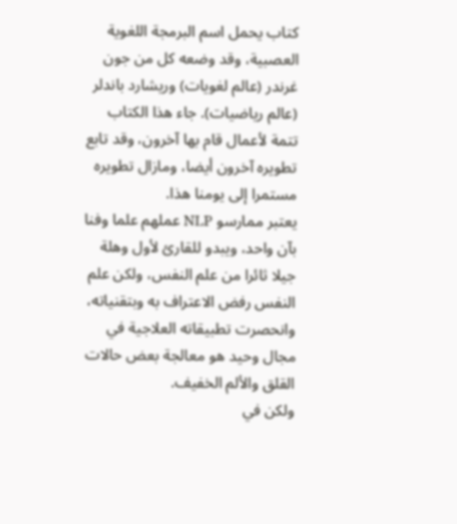كتاب يحمل اسم البرمجة اللغوية العصبية، وقد وضعه كل من جون غرندر (عالم لغويات) وريشارد باندلر (عالم رياضيات). جاء هذا الكتاب تتمة لأعمال قام بها آخرون، وقد تابع تطويره آخرون أيضا، ومازال تطويره مستمرا إلى يومنا هذا.
يعتبر ممارسو NLP عملهم علما وفنا بآن واحد، ويبدو للقارئ لأول وهلة جيلا ثائرا من علم النفس، ولكن علم النفس رفض الاعتراف به وبتقنياته، وانحصرت تطبيقاته العلاجية في مجال وحيد هو معالجة بعض حالات القلق والألم الخفيف.
ولكن في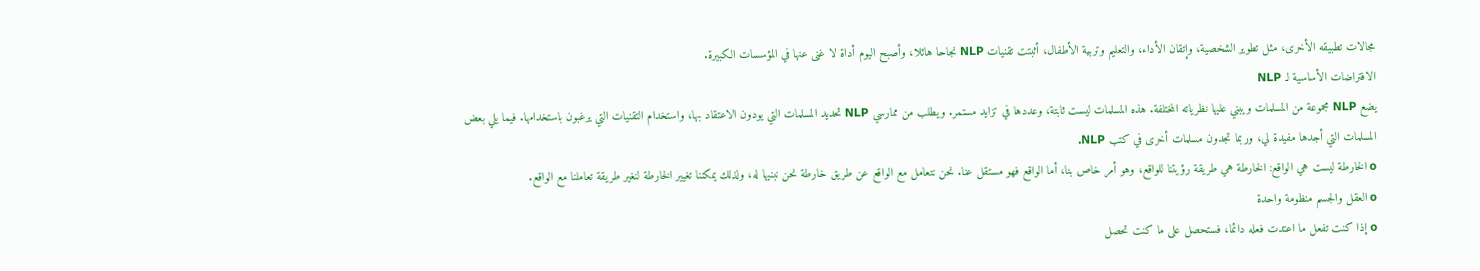مجالات تطبيقه الأخرى، مثل تطوير الشخصية، وإتقان الأداء، والتعليم وتربية الأطفال، أثبتت تقنيات NLP نجاحا هائلا، وأصبح اليوم أداة لا غنى عنها في المؤسسات الكبيرة.
الافتراضات الأساسية لـ NLP
يضع NLP مجموعة من المسلمات ويبني عليها نظرياته المختلفة. هذه المسلمات ليست ثابتة، وعددها في تزايد مستمر. ويطلب من ممارسي NLP تحديد المسلمات التي يودون الاعتقاد بها، واستخدام التقنيات التي يرغبون باستخدامها. فيما يلي بعض المسلمات التي أجدها مفيدة لي، وربما تجدون مسلمات أخرى في كتب NLP.
o الخارطة ليست هي الواقع: الخارطة هي طريقة رؤيتنا للواقع، وهو أمر خاص بنا، أما الواقع فهو مستقل عنا. نحن نتعامل مع الواقع عن طريق خارطة نحن نبنيها له، ولذلك يمكننا تغيير الخارطة لنغير طريقة تعاملنا مع الواقع.
o العقل والجسم منظومة واحدة
o إذا كنت تفعل ما اعتدت فعله دائما، فستحصل على ما كنت تحصل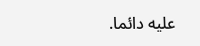عليه دائما.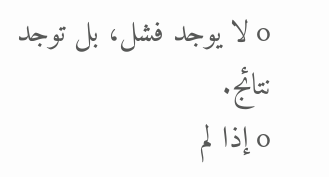o لا يوجد فشل، بل توجد نتائج.
o إذا لم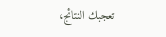تعجبك النتائج،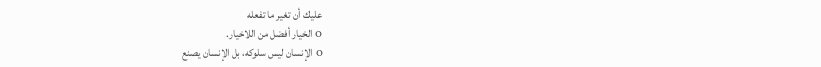عليك أن تغير ما تفعله
o الخيار أفضل من اللاخيار.
o الإنسان ليس سلوكه، بل الإنسان يصنع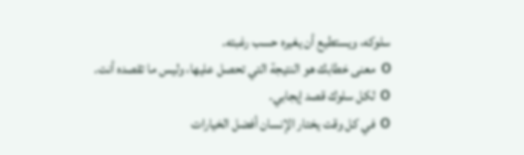سلوكه، ويستطيع أن يغيره حسب رغبته.
o معنى خطابك هو النتيجة التي تحصل عليها، وليس ما تقصده أنت.
o لكل سلوك قصد إيجابي.
o في كل وقت يختار الإنسان أفضل الخيارات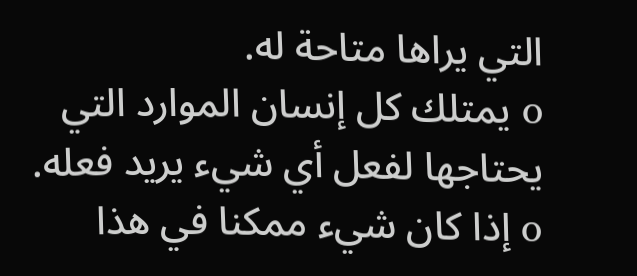التي يراها متاحة له.
o يمتلك كل إنسان الموارد التي يحتاجها لفعل أي شيء يريد فعله.
o إذا كان شيء ممكنا في هذا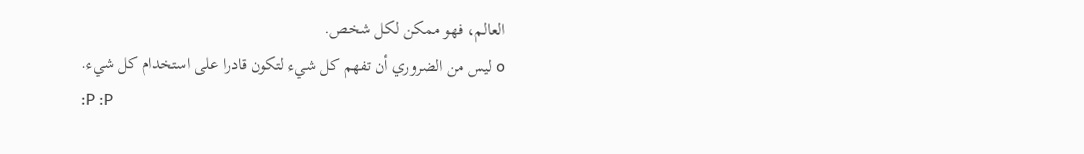العالم، فهو ممكن لكل شخص.
o ليس من الضروري أن تفهم كل شيء لتكون قادرا على استخدام كل شيء.
:P :P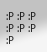:P :P :P :P :P :P :P